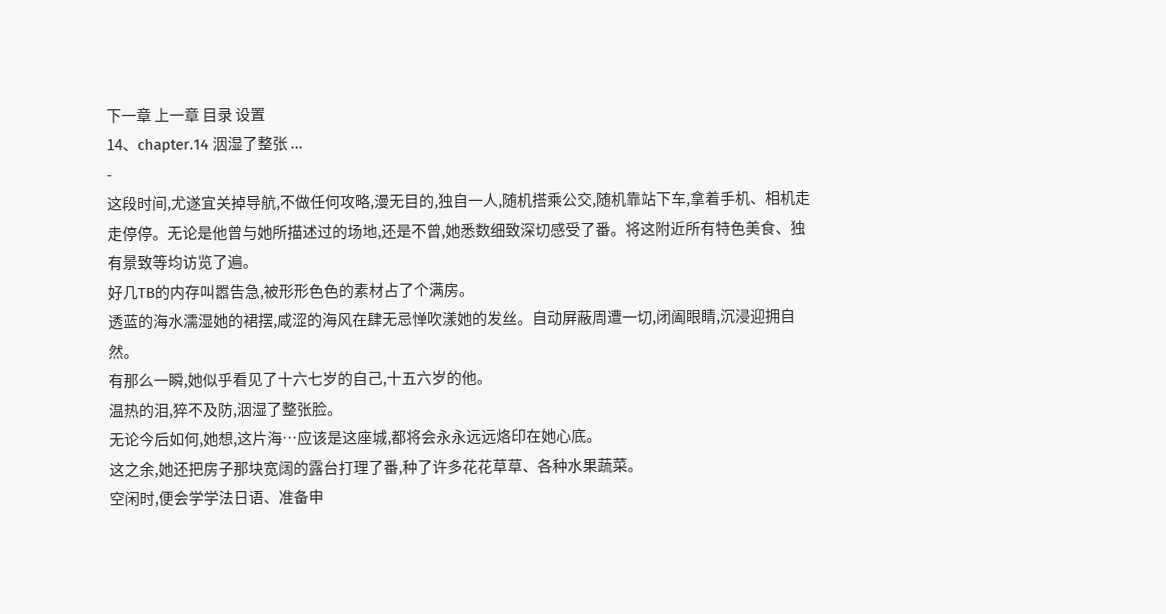下一章 上一章 目录 设置
14、chapter.14 洇湿了整张 ...
-
这段时间,尤遂宜关掉导航,不做任何攻略,漫无目的,独自一人,随机搭乘公交,随机靠站下车,拿着手机、相机走走停停。无论是他曾与她所描述过的场地,还是不曾,她悉数细致深切感受了番。将这附近所有特色美食、独有景致等均访览了遍。
好几TB的内存叫嚣告急,被形形色色的素材占了个满房。
透蓝的海水濡湿她的裙摆,咸涩的海风在肆无忌惮吹漾她的发丝。自动屏蔽周遭一切,闭阖眼睛,沉浸迎拥自然。
有那么一瞬,她似乎看见了十六七岁的自己,十五六岁的他。
温热的泪,猝不及防,洇湿了整张脸。
无论今后如何,她想,这片海…应该是这座城,都将会永永远远烙印在她心底。
这之余,她还把房子那块宽阔的露台打理了番,种了许多花花草草、各种水果蔬菜。
空闲时,便会学学法日语、准备申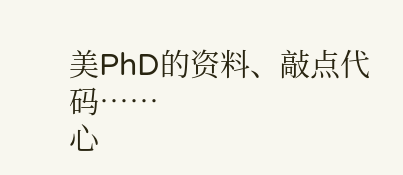美PhD的资料、敲点代码……
心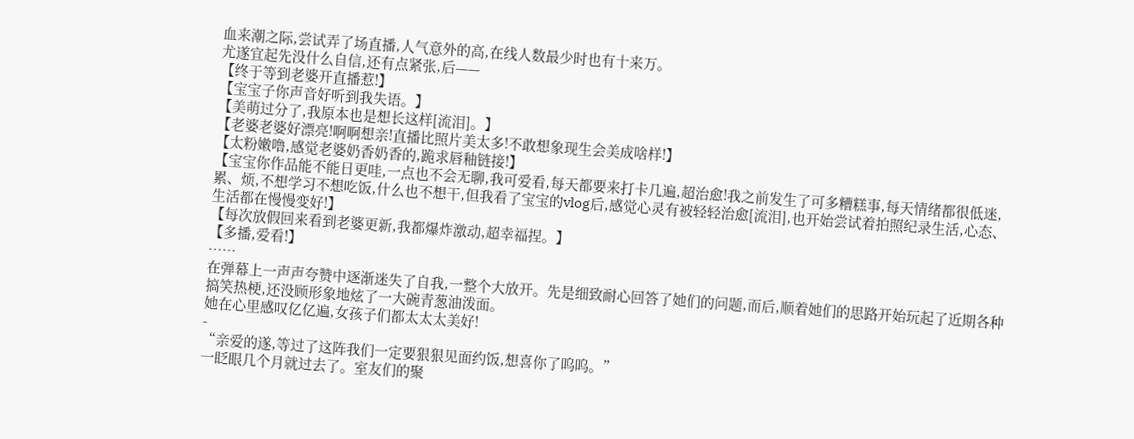血来潮之际,尝试弄了场直播,人气意外的高,在线人数最少时也有十来万。
尤遂宜起先没什么自信,还有点紧张,后——
【终于等到老婆开直播惹!】
【宝宝子你声音好听到我失语。】
【美萌过分了,我原本也是想长这样[流泪]。】
【老婆老婆好漂亮!啊啊想亲!直播比照片美太多!不敢想象现生会美成啥样!】
【太粉嫩噜,感觉老婆奶香奶香的,跪求唇釉链接!】
【宝宝你作品能不能日更哇,一点也不会无聊,我可爱看,每天都要来打卡几遍,超治愈!我之前发生了可多糟糕事,每天情绪都很低迷,累、烦,不想学习不想吃饭,什么也不想干,但我看了宝宝的vlog后,感觉心灵有被轻轻治愈[流泪],也开始尝试着拍照纪录生活,心态、生活都在慢慢变好!】
【每次放假回来看到老婆更新,我都爆炸激动,超幸福捏。】
【多播,爱看!】
……
在弹幕上一声声夸赞中逐渐迷失了自我,一整个大放开。先是细致耐心回答了她们的问题,而后,顺着她们的思路开始玩起了近期各种搞笑热梗,还没顾形象地炫了一大碗青葱油泼面。
她在心里感叹亿亿遍,女孩子们都太太太美好!
-
“亲爱的遂,等过了这阵我们一定要狠狠见面约饭,想喜你了呜呜。”
一眨眼几个月就过去了。室友们的聚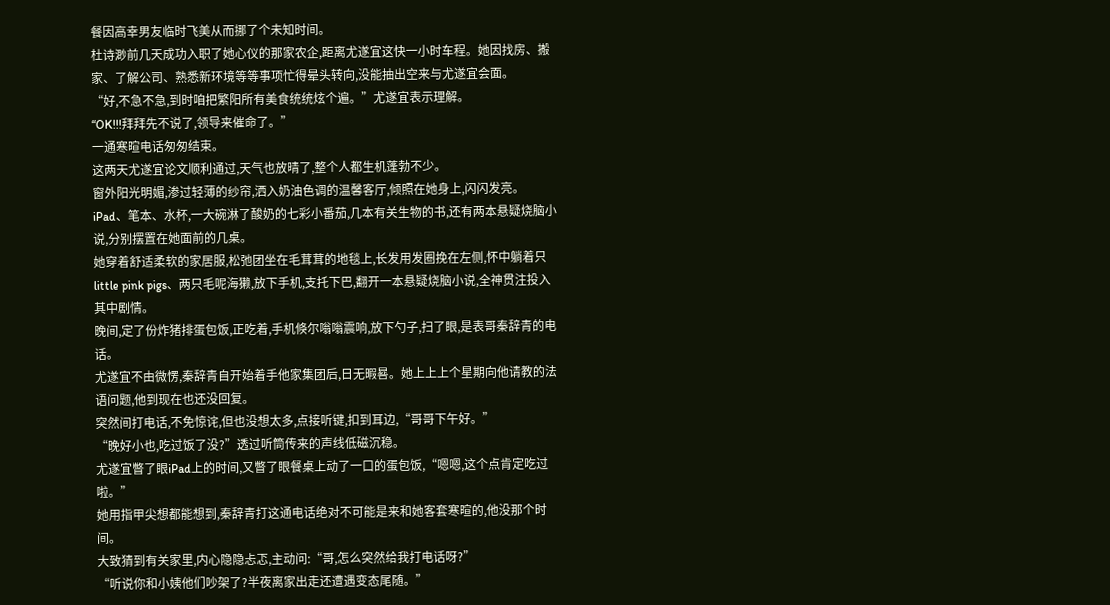餐因高幸男友临时飞美从而挪了个未知时间。
杜诗渺前几天成功入职了她心仪的那家农企,距离尤遂宜这快一小时车程。她因找房、搬家、了解公司、熟悉新环境等等事项忙得晕头转向,没能抽出空来与尤遂宜会面。
“好,不急不急,到时咱把繁阳所有美食统统炫个遍。”尤遂宜表示理解。
“OK!!!拜拜先不说了,领导来催命了。”
一通寒暄电话匆匆结束。
这两天尤遂宜论文顺利通过,天气也放晴了,整个人都生机蓬勃不少。
窗外阳光明媚,渗过轻薄的纱帘,洒入奶油色调的温馨客厅,倾照在她身上,闪闪发亮。
iPad、笔本、水杯,一大碗淋了酸奶的七彩小番茄,几本有关生物的书,还有两本悬疑烧脑小说,分别摆置在她面前的几桌。
她穿着舒适柔软的家居服,松弛团坐在毛茸茸的地毯上,长发用发圈挽在左侧,怀中躺着只little pink pigs、两只毛呢海獭,放下手机,支托下巴,翻开一本悬疑烧脑小说,全神贯注投入其中剧情。
晚间,定了份炸猪排蛋包饭,正吃着,手机倏尔嗡嗡震响,放下勺子,扫了眼,是表哥秦辞青的电话。
尤遂宜不由微愣,秦辞青自开始着手他家集团后,日无暇晷。她上上上个星期向他请教的法语问题,他到现在也还没回复。
突然间打电话,不免惊诧,但也没想太多,点接听键,扣到耳边,“哥哥下午好。”
“晚好小也,吃过饭了没?”透过听筒传来的声线低磁沉稳。
尤遂宜瞥了眼iPad上的时间,又瞥了眼餐桌上动了一口的蛋包饭,“嗯嗯,这个点肯定吃过啦。”
她用指甲尖想都能想到,秦辞青打这通电话绝对不可能是来和她客套寒暄的,他没那个时间。
大致猜到有关家里,内心隐隐忐忑,主动问:“哥,怎么突然给我打电话呀?”
“听说你和小姨他们吵架了?半夜离家出走还遭遇变态尾随。”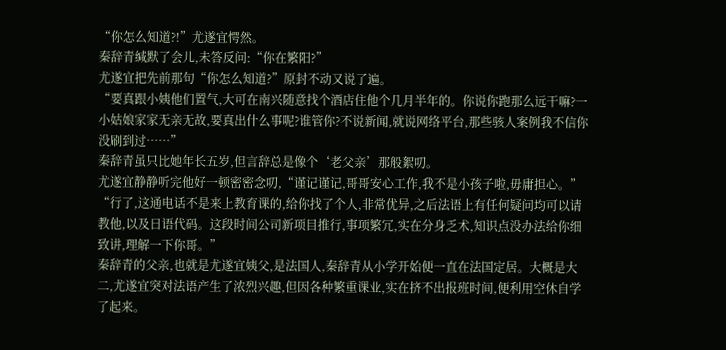“你怎么知道?!”尤遂宜愕然。
秦辞青缄默了会儿,未答反问:“你在繁阳?”
尤遂宜把先前那句“你怎么知道?”原封不动又说了遍。
“要真跟小姨他们置气,大可在南兴随意找个酒店住他个几月半年的。你说你跑那么远干嘛?一小姑娘家家无亲无故,要真出什么事呢?谁管你?不说新闻,就说网络平台,那些骇人案例我不信你没刷到过……”
秦辞青虽只比她年长五岁,但言辞总是像个‘老父亲’那般絮叨。
尤遂宜静静听完他好一顿密密念叨,“谨记谨记,哥哥安心工作,我不是小孩子啦,毋庸担心。”
“行了,这通电话不是来上教育课的,给你找了个人,非常优异,之后法语上有任何疑问均可以请教他,以及日语代码。这段时间公司新项目推行,事项繁冗,实在分身乏术,知识点没办法给你细致讲,理解一下你哥。”
秦辞青的父亲,也就是尤遂宜姨父,是法国人,秦辞青从小学开始便一直在法国定居。大概是大二,尤遂宜突对法语产生了浓烈兴趣,但因各种繁重课业,实在挤不出报班时间,便利用空休自学了起来。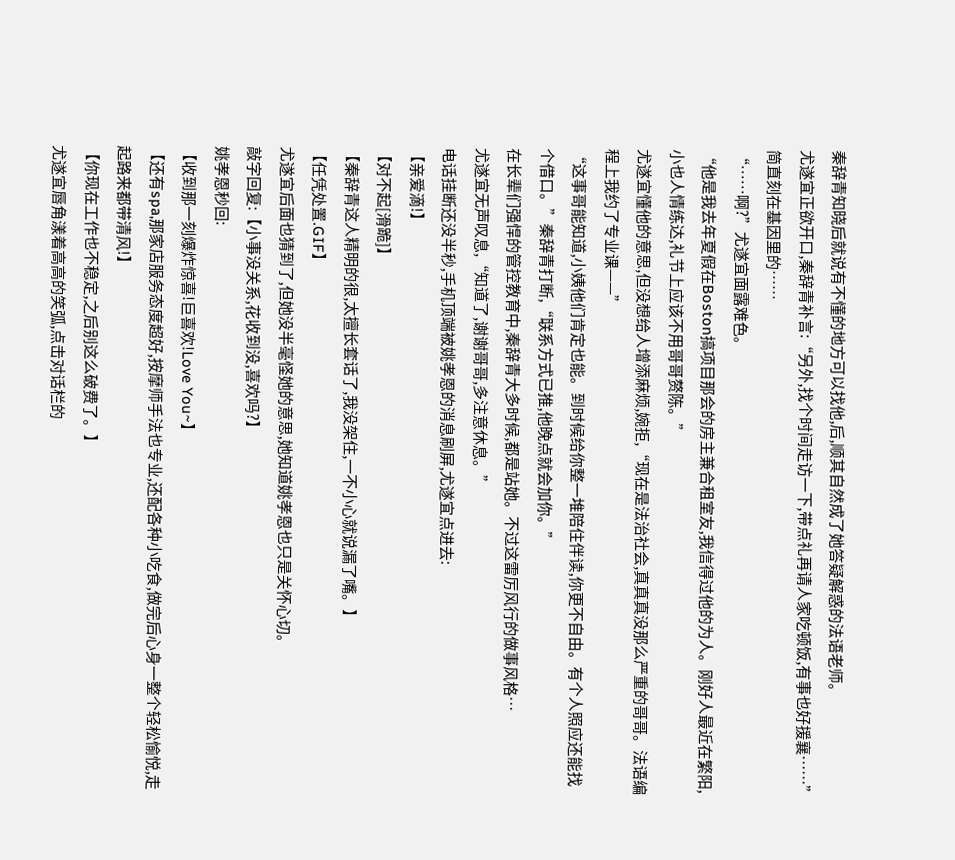秦辞青知晓后就说有不懂的地方可以找他,后,顺其自然成了她答疑解惑的法语老师。
尤遂宜正欲开口,秦辞青补言:“另外,找个时间走访一下,带点礼再请人家吃顿饭,有事也好援襄……”
简直刻在基因里的……
“……啊?”尤遂宜面露难色。
“他是我去年夏假在Boston搞项目那会的房主兼合租室友,我信得过他的为人。刚好人最近在繁阳,小也人情练达,礼节上应该不用哥哥赘陈。”
尤遂宜懂他的意思,但没想给人增添麻烦,婉拒,“现在是法治社会,真真真没那么严重的哥哥。法语编程上我约了专业课——”
“这事哥能知道,小姨他们肯定也能。到时候给你整一堆陪住伴读,你更不自由。有个人照应还能找个借口。”秦辞青打断,“联系方式已推,他晚点就会加你。”
在长辈们强悍的管控教育中,秦辞青大多时候,都是站她。不过这雷厉风行的做事风格…
尤遂宜无声叹息,“知道了,谢谢哥哥,多注意休息。”
电话挂断还没半秒,手机顶端被姚孝恩的消息刷屏,尤遂宜点进去:
【亲爱滴!】
【对不起[滑跪]】
【秦辞青这人精明的很,太擅长套话了,我没架住,一不小心就说漏了嘴。】
【任凭处置.GIF】
尤遂宜后面也猜到了,但她没半毫怪她的意思,她知道姚孝恩也只是关怀心切。
敲字回复:【小事没关系,花收到没,喜欢吗?】
姚孝恩秒回:
【收到那一刻爆炸惊喜!巨喜欢!Love You~】
【还有spa,那家店服务态度超好,按摩师手法也专业,还配各种小吃食,做完后心身一整个轻松愉悦,走起路来都带清风!】
【你现在工作也不稳定,之后别这么破费了。】
尤遂宜唇角漾着高高的笑弧,点击对话栏的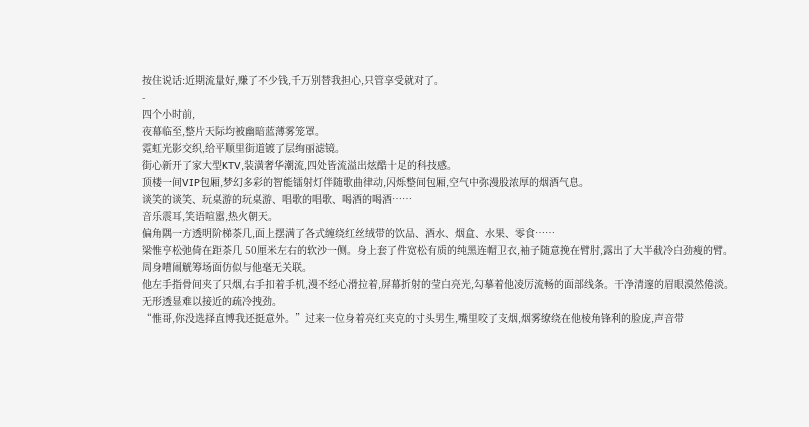按住说话:近期流量好,赚了不少钱,千万别替我担心,只管享受就对了。
-
四个小时前,
夜幕临至,整片天际均被幽暗蓝薄雾笼罩。
霓虹光影交织,给平顺里街道镀了层绚丽滤镜。
街心新开了家大型KTV,装潢奢华潮流,四处皆流溢出炫酷十足的科技感。
顶楼一间VIP包厢,梦幻多彩的智能镭射灯伴随歌曲律动,闪烁整间包厢,空气中弥漫股浓厚的烟酒气息。
谈笑的谈笑、玩桌游的玩桌游、唱歌的唱歌、喝酒的喝酒……
音乐震耳,笑语喧嚣,热火朝天。
偏角隅一方透明阶梯茶几,面上摆满了各式缠绕红丝绒带的饮品、酒水、烟盒、水果、零食……
梁惟亨松弛倚在距茶几 50厘米左右的软沙一侧。身上套了件宽松有质的纯黑连帽卫衣,袖子随意挽在臂肘,露出了大半截冷白劲瘦的臂。
周身嘈闹觥筹场面仿似与他毫无关联。
他左手指骨间夹了只烟,右手扣着手机,漫不经心滑拉着,屏幕折射的莹白亮光,勾摹着他凌厉流畅的面部线条。干净清邃的眉眼漠然倦淡。
无形透显难以接近的疏冷拽劲。
“惟哥,你没选择直博我还挺意外。”过来一位身着亮红夹克的寸头男生,嘴里咬了支烟,烟雾缭绕在他棱角锋利的脸庞,声音带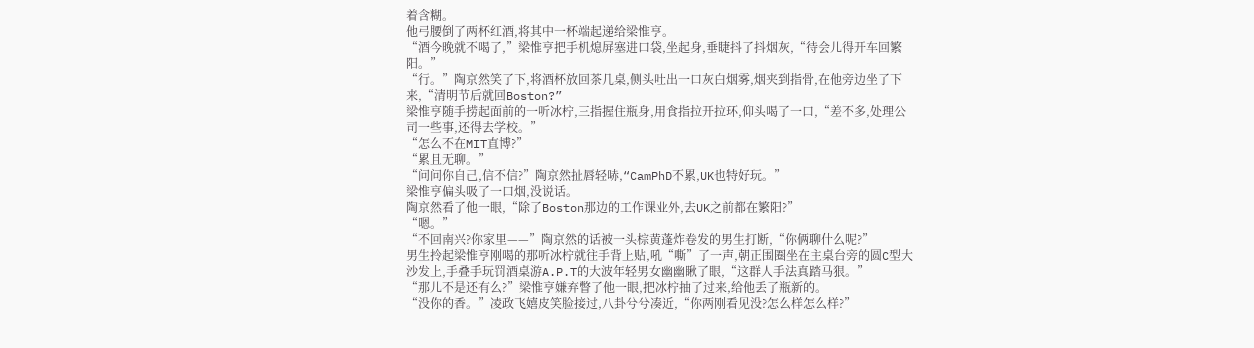着含糊。
他弓腰倒了两杯红酒,将其中一杯端起递给梁惟亨。
“酒今晚就不喝了,”梁惟亨把手机熄屏塞进口袋,坐起身,垂睫抖了抖烟灰,“待会儿得开车回繁阳。”
“行。”陶京然笑了下,将酒杯放回茶几桌,侧头吐出一口灰白烟雾,烟夹到指骨,在他旁边坐了下来,“清明节后就回Boston?”
梁惟亨随手捞起面前的一听冰柠,三指握住瓶身,用食指拉开拉环,仰头喝了一口,“差不多,处理公司一些事,还得去学校。”
“怎么不在MIT直博?”
“累且无聊。”
“问问你自己,信不信?”陶京然扯唇轻哧,“CamPhD不累,UK也特好玩。”
梁惟亨偏头吸了一口烟,没说话。
陶京然看了他一眼,“除了Boston那边的工作课业外,去UK之前都在繁阳?”
“嗯。”
“不回南兴?你家里——”陶京然的话被一头棕黄蓬炸卷发的男生打断,“你俩聊什么呢?”
男生拎起梁惟亨刚喝的那听冰柠就往手背上贴,吼“嘶”了一声,朝正围圈坐在主桌台旁的圆C型大沙发上,手叠手玩罚酒桌游A.P.T的大波年轻男女幽幽瞅了眼,“这群人手法真踏马狠。”
“那儿不是还有么?”梁惟亨嫌弃瞥了他一眼,把冰柠抽了过来,给他丢了瓶新的。
“没你的香。”凌政飞嬉皮笑脸接过,八卦兮兮凑近,“你两刚看见没?怎么样怎么样?”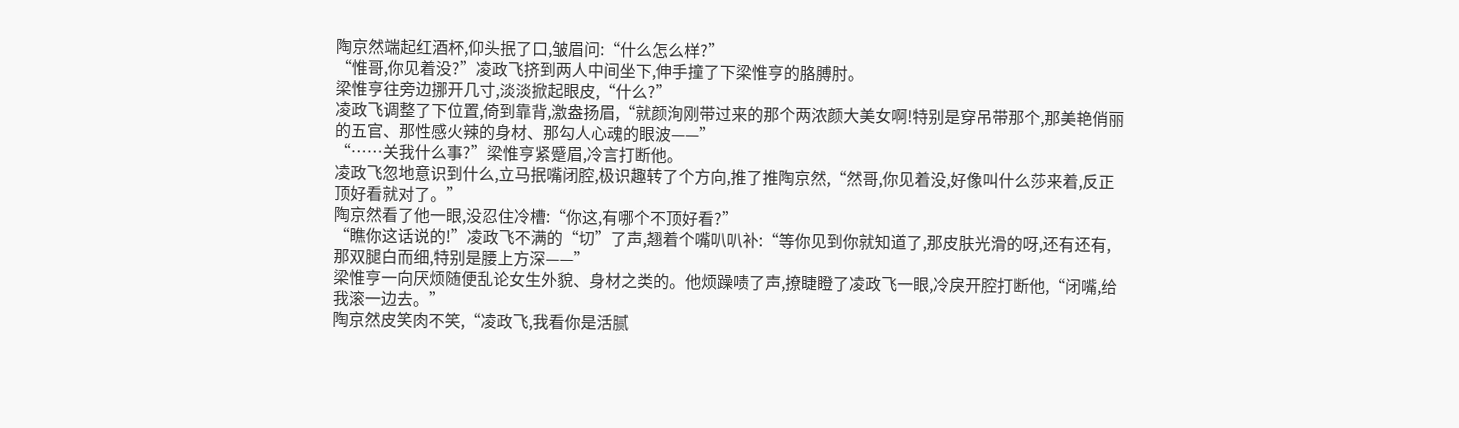陶京然端起红酒杯,仰头抿了口,皱眉问:“什么怎么样?”
“惟哥,你见着没?”凌政飞挤到两人中间坐下,伸手撞了下梁惟亨的胳膊肘。
梁惟亨往旁边挪开几寸,淡淡掀起眼皮,“什么?”
凌政飞调整了下位置,倚到靠背,激盎扬眉,“就颜洵刚带过来的那个两浓颜大美女啊!特别是穿吊带那个,那美艳俏丽的五官、那性感火辣的身材、那勾人心魂的眼波——”
“……关我什么事?”梁惟亨紧蹙眉,冷言打断他。
凌政飞忽地意识到什么,立马抿嘴闭腔,极识趣转了个方向,推了推陶京然,“然哥,你见着没,好像叫什么莎来着,反正顶好看就对了。”
陶京然看了他一眼,没忍住冷槽:“你这,有哪个不顶好看?”
“瞧你这话说的!”凌政飞不满的“切”了声,翘着个嘴叭叭补:“等你见到你就知道了,那皮肤光滑的呀,还有还有,那双腿白而细,特别是腰上方深——”
梁惟亨一向厌烦随便乱论女生外貌、身材之类的。他烦躁啧了声,撩睫瞪了凌政飞一眼,冷戾开腔打断他,“闭嘴,给我滚一边去。”
陶京然皮笑肉不笑,“凌政飞,我看你是活腻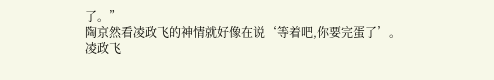了。”
陶京然看凌政飞的神情就好像在说‘等着吧,你要完蛋了’。
凌政飞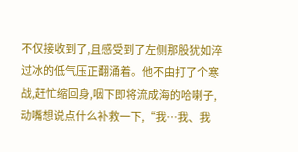不仅接收到了,且感受到了左侧那股犹如淬过冰的低气压正翻涌着。他不由打了个寒战,赶忙缩回身,咽下即将流成海的哈喇子,动嘴想说点什么补救一下,“我…我、我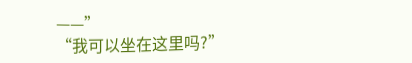——”
“我可以坐在这里吗?”